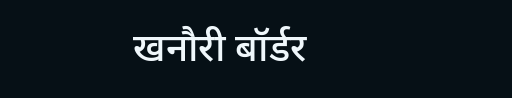खनौरी बॉर्डर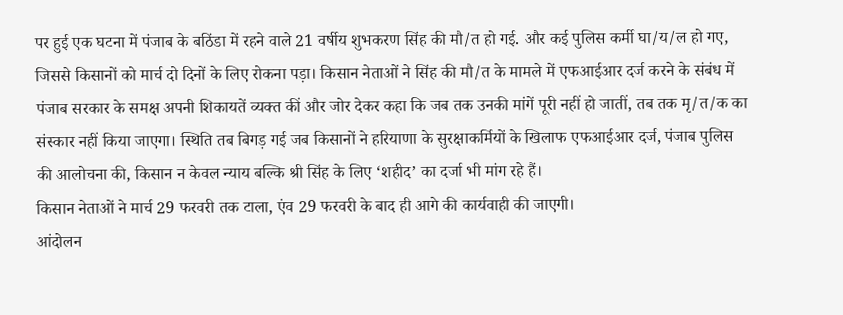पर हुई एक घटना में पंजाब के बठिंडा में रहने वाले 21 वर्षीय शुभकरण सिंह की मौ/त हो गई. और कई पुलिस कर्मी घा/य/ल हो गए, जिससे किसानों को मार्च दो दिनों के लिए रोकना पड़ा। किसान नेताओं ने सिंह की मौ/त के मामले में एफआईआर दर्ज करने के संबंध में पंजाब सरकार के समक्ष अपनी शिकायतें व्यक्त कीं और जोर देकर कहा कि जब तक उनकी मांगें पूरी नहीं हो जातीं, तब तक मृ/त/क का संस्कार नहीं किया जाएगा। स्थिति तब बिगड़ गई जब किसानों ने हरियाणा के सुरक्षाकर्मियों के खिलाफ एफआईआर दर्ज, पंजाब पुलिस की आलोचना की, किसान न केवल न्याय बल्कि श्री सिंह के लिए ‘शहीद’ का दर्जा भी मांग रहे हैं।
किसान नेताओं ने मार्च 29 फरवरी तक टाला, एंव 29 फरवरी के बाद ही आगे की कार्यवाही की जाएगी।
आंदोलन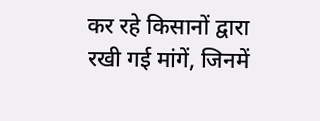कर रहे किसानों द्वारा रखी गई मांगें, जिनमें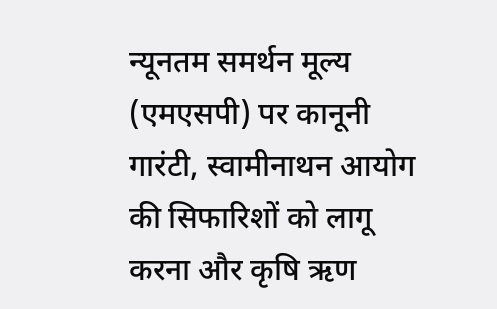न्यूनतम समर्थन मूल्य (एमएसपी) पर कानूनी गारंटी, स्वामीनाथन आयोग की सिफारिशों को लागू करना और कृषि ऋण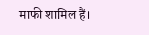माफी शामिल हैं।